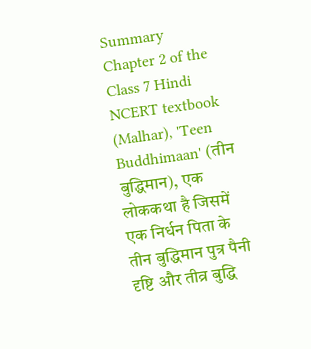Summary
Chapter 2 of the Class 7 Hindi NCERT textbook (Malhar), 'Teen Buddhimaan' (तीन बुद्धिमान), एक लोककथा है जिसमें एक निर्धन पिता के तीन बुद्धिमान पुत्र पैनी दृष्टि और तीव्र बुद्धि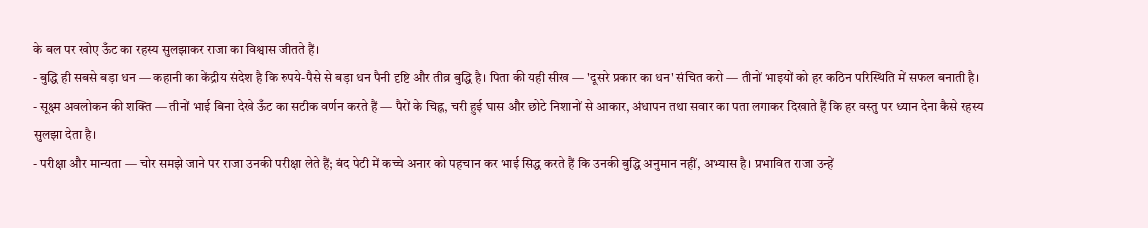के बल पर खोए ऊँट का रहस्य सुलझाकर राजा का विश्वास जीतते हैं।
- बुद्धि ही सबसे बड़ा धन — कहानी का केंद्रीय संदेश है कि रुपये-पैसे से बड़ा धन पैनी दृष्टि और तीव्र बुद्धि है। पिता की यही सीख — 'दूसरे प्रकार का धन' संचित करो — तीनों भाइयों को हर कठिन परिस्थिति में सफल बनाती है।
- सूक्ष्म अवलोकन की शक्ति — तीनों भाई बिना देखे ऊँट का सटीक वर्णन करते हैं — पैरों के चिह्न, चरी हुई घास और छोटे निशानों से आकार, अंधापन तथा सवार का पता लगाकर दिखाते हैं कि हर वस्तु पर ध्यान देना कैसे रहस्य सुलझा देता है।
- परीक्षा और मान्यता — चोर समझे जाने पर राजा उनकी परीक्षा लेते हैं; बंद पेटी में कच्चे अनार को पहचान कर भाई सिद्ध करते हैं कि उनकी बुद्धि अनुमान नहीं, अभ्यास है। प्रभावित राजा उन्हें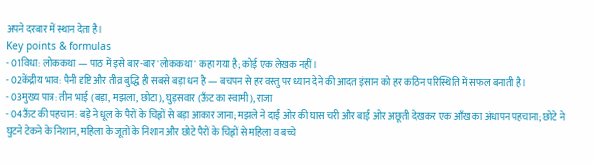अपने दरबार में स्थान देता है।
Key points & formulas
- 01विधा: लोककथा — पाठ में इसे बार-बार 'लोककथा' कहा गया है; कोई एक लेखक नहीं।
- 02केंद्रीय भाव: पैनी दृष्टि और तीव्र बुद्धि ही सबसे बड़ा धन है — बचपन से हर वस्तु पर ध्यान देने की आदत इंसान को हर कठिन परिस्थिति में सफल बनाती है।
- 03मुख्य पात्र: तीन भाई (बड़ा, मझला, छोटा), घुड़सवार (ऊँट का स्वामी), राजा
- 04ऊँट की पहचान: बड़े ने धूल के पैरों के चिह्नों से बड़ा आकार जाना; मझले ने दाईं ओर की घास चरी और बाईं ओर अछूती देखकर एक आँख का अंधापन पहचाना; छोटे ने घुटने टेकने के निशान, महिला के जूतों के निशान और छोटे पैरों के चिह्नों से महिला व बच्चे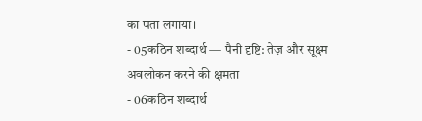का पता लगाया।
- 05कठिन शब्दार्थ — पैनी दृष्टि: तेज़ और सूक्ष्म अवलोकन करने की क्षमता
- 06कठिन शब्दार्थ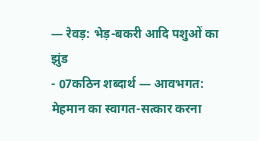— रेवड़: भेड़-बकरी आदि पशुओं का झुंड
- 07कठिन शब्दार्थ — आवभगत: मेहमान का स्वागत-सत्कार करना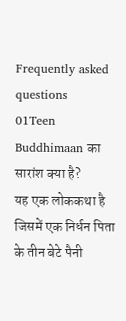Frequently asked questions
01Teen Buddhimaan का सारांश क्या है?
यह एक लोककथा है जिसमें एक निर्धन पिता के तीन बेटे पैनी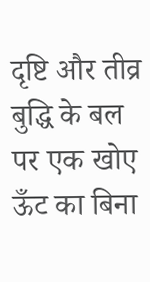दृष्टि और तीव्र बुद्धि के बल पर एक खोए ऊँट का बिना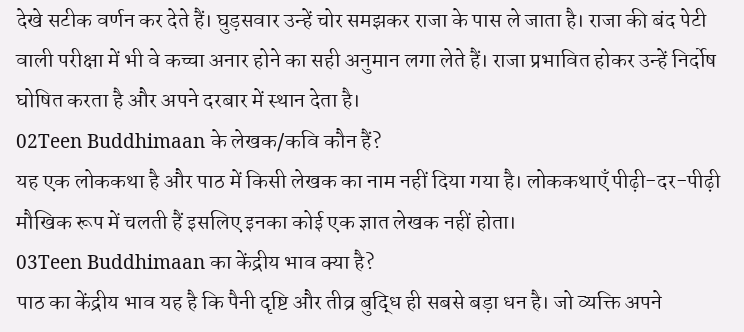देखे सटीक वर्णन कर देते हैं। घुड़सवार उन्हें चोर समझकर राजा के पास ले जाता है। राजा की बंद पेटी वाली परीक्षा में भी वे कच्चा अनार होने का सही अनुमान लगा लेते हैं। राजा प्रभावित होकर उन्हें निर्दोष घोषित करता है और अपने दरबार में स्थान देता है।
02Teen Buddhimaan के लेखक/कवि कौन हैं?
यह एक लोककथा है और पाठ में किसी लेखक का नाम नहीं दिया गया है। लोककथाएँ पीढ़ी-दर-पीढ़ी मौखिक रूप में चलती हैं इसलिए इनका कोई एक ज्ञात लेखक नहीं होता।
03Teen Buddhimaan का केंद्रीय भाव क्या है?
पाठ का केंद्रीय भाव यह है कि पैनी दृष्टि और तीव्र बुद्धि ही सबसे बड़ा धन है। जो व्यक्ति अपने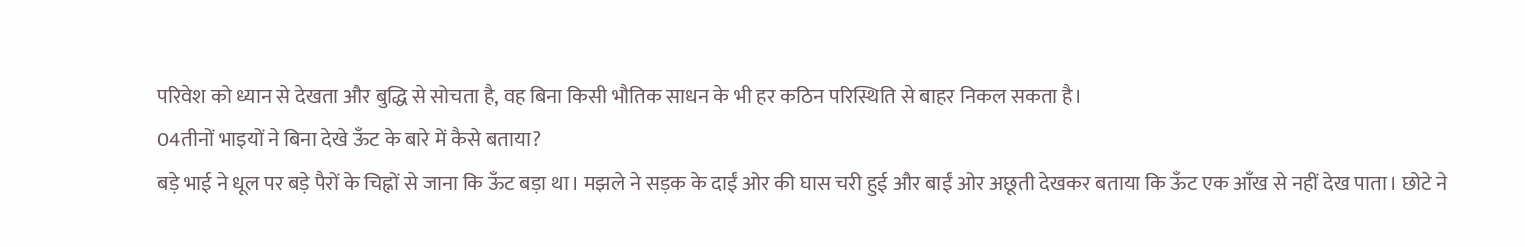परिवेश को ध्यान से देखता और बुद्धि से सोचता है, वह बिना किसी भौतिक साधन के भी हर कठिन परिस्थिति से बाहर निकल सकता है।
04तीनों भाइयों ने बिना देखे ऊँट के बारे में कैसे बताया?
बड़े भाई ने धूल पर बड़े पैरों के चिह्नों से जाना कि ऊँट बड़ा था। मझले ने सड़क के दाईं ओर की घास चरी हुई और बाईं ओर अछूती देखकर बताया कि ऊँट एक आँख से नहीं देख पाता। छोटे ने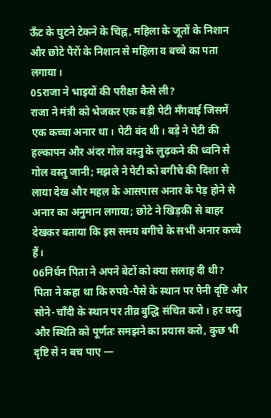ऊँट के घुटने टेकने के चिह्न, महिला के जूतों के निशान और छोटे पैरों के निशान से महिला व बच्चे का पता लगाया।
05राजा ने भाइयों की परीक्षा कैसे ली?
राजा ने मंत्री को भेजकर एक बड़ी पेटी मँगवाई जिसमें एक कच्चा अनार था। पेटी बंद थी। बड़े ने पेटी की हल्कापन और अंदर गोल वस्तु के लुढ़कने की ध्वनि से गोल वस्तु जानी; मझले ने पेटी को बगीचे की दिशा से लाया देख और महल के आसपास अनार के पेड़ होने से अनार का अनुमान लगाया; छोटे ने खिड़की से बाहर देखकर बताया कि इस समय बगीचे के सभी अनार कच्चे हैं।
06निर्धन पिता ने अपने बेटों को क्या सलाह दी थी?
पिता ने कहा था कि रुपये-पैसे के स्थान पर पैनी दृष्टि और सोने-चाँदी के स्थान पर तीव्र बुद्धि संचित करो। हर वस्तु और स्थिति को पूर्णतः समझने का प्रयास करो, कुछ भी दृष्टि से न बच पाए —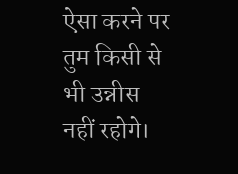ऐसा करने पर तुम किसी से भी उन्नीस नहीं रहोगे।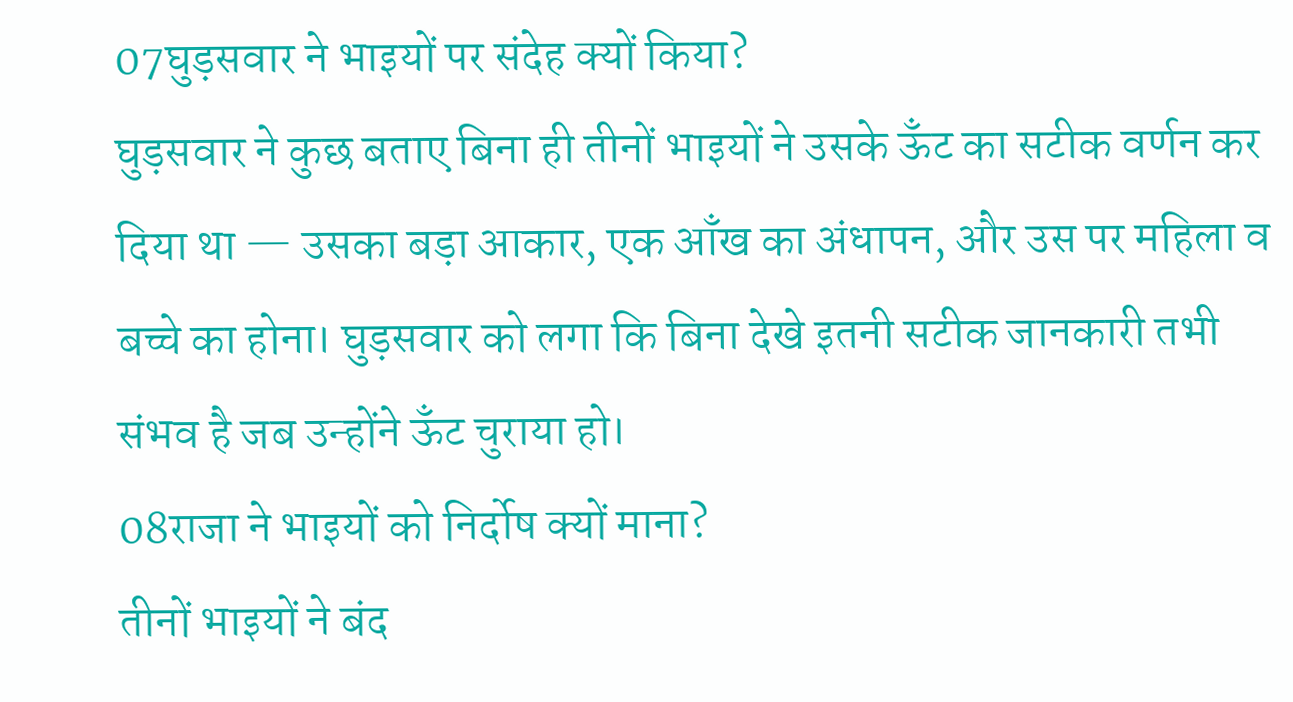07घुड़सवार ने भाइयों पर संदेह क्यों किया?
घुड़सवार ने कुछ बताए बिना ही तीनों भाइयों ने उसके ऊँट का सटीक वर्णन कर दिया था — उसका बड़ा आकार, एक आँख का अंधापन, और उस पर महिला व बच्चे का होना। घुड़सवार को लगा कि बिना देखे इतनी सटीक जानकारी तभी संभव है जब उन्होंने ऊँट चुराया हो।
08राजा ने भाइयों को निर्दोष क्यों माना?
तीनों भाइयों ने बंद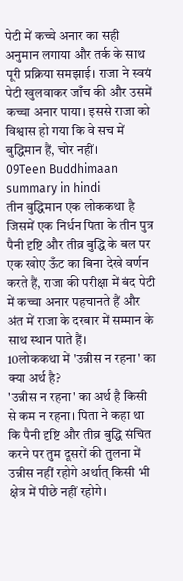पेटी में कच्चे अनार का सही अनुमान लगाया और तर्क के साथ पूरी प्रक्रिया समझाई। राजा ने स्वयं पेटी खुलवाकर जाँच की और उसमें कच्चा अनार पाया। इससे राजा को विश्वास हो गया कि वे सच में बुद्धिमान हैं, चोर नहीं।
09Teen Buddhimaan summary in hindi
तीन बुद्धिमान एक लोककथा है जिसमें एक निर्धन पिता के तीन पुत्र पैनी दृष्टि और तीव्र बुद्धि के बल पर एक खोए ऊँट का बिना देखे वर्णन करते हैं, राजा की परीक्षा में बंद पेटी में कच्चा अनार पहचानते हैं और अंत में राजा के दरबार में सम्मान के साथ स्थान पाते हैं।
10लोककथा में 'उन्नीस न रहना' का क्या अर्थ है?
'उन्नीस न रहना' का अर्थ है किसी से कम न रहना। पिता ने कहा था कि पैनी दृष्टि और तीव्र बुद्धि संचित करने पर तुम दूसरों की तुलना में उन्नीस नहीं रहोगे अर्थात् किसी भी क्षेत्र में पीछे नहीं रहोगे।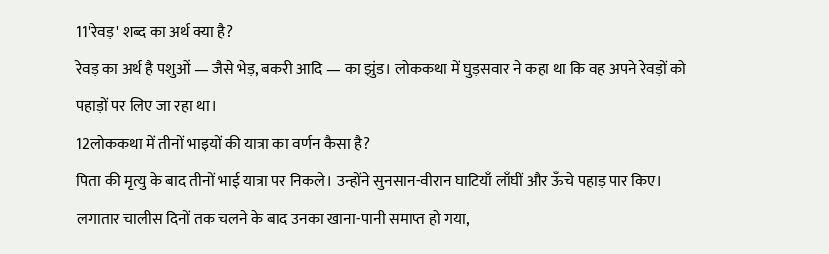11'रेवड़' शब्द का अर्थ क्या है?
रेवड़ का अर्थ है पशुओं — जैसे भेड़, बकरी आदि — का झुंड। लोककथा में घुड़सवार ने कहा था कि वह अपने रेवड़ों को पहाड़ों पर लिए जा रहा था।
12लोककथा में तीनों भाइयों की यात्रा का वर्णन कैसा है?
पिता की मृत्यु के बाद तीनों भाई यात्रा पर निकले। उन्होंने सुनसान-वीरान घाटियाँ लाँघीं और ऊँचे पहाड़ पार किए। लगातार चालीस दिनों तक चलने के बाद उनका खाना-पानी समाप्त हो गया,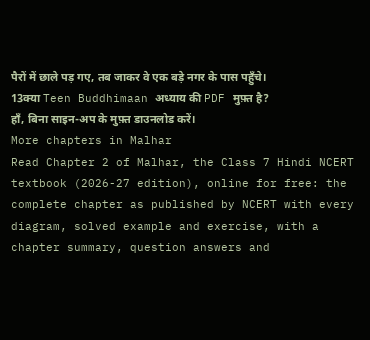पैरों में छाले पड़ गए, तब जाकर वे एक बड़े नगर के पास पहुँचे।
13क्या Teen Buddhimaan अध्याय की PDF मुफ़्त है?
हाँ, बिना साइन-अप के मुफ़्त डाउनलोड करें।
More chapters in Malhar
Read Chapter 2 of Malhar, the Class 7 Hindi NCERT textbook (2026-27 edition), online for free: the complete chapter as published by NCERT with every diagram, solved example and exercise, with a chapter summary, question answers and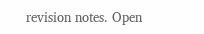revision notes. Open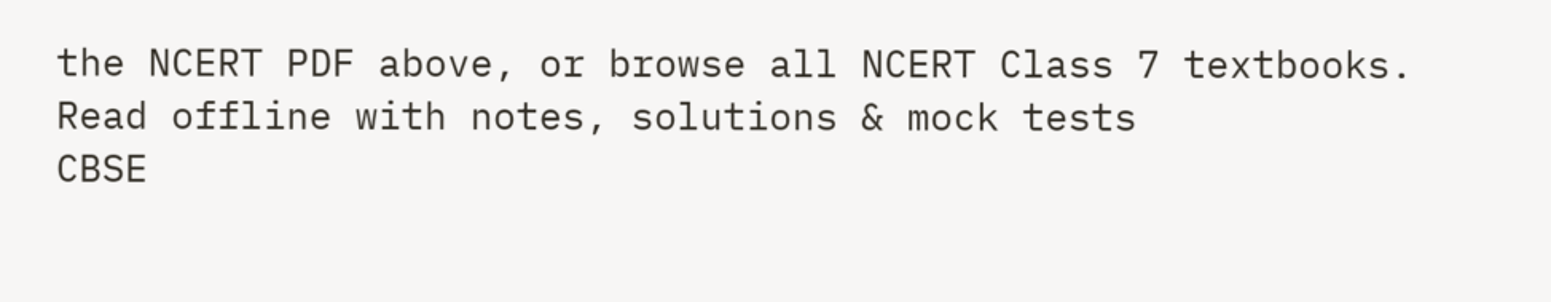the NCERT PDF above, or browse all NCERT Class 7 textbooks.
Read offline with notes, solutions & mock tests
CBSE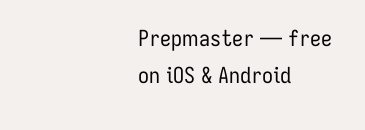Prepmaster — free on iOS & Android